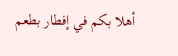أهلا بكم في إفطار بطعم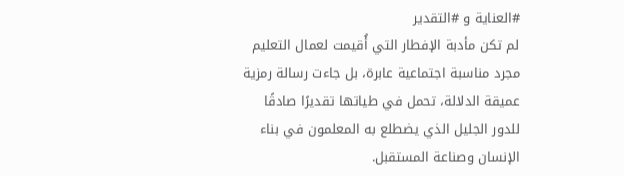#العناية و #التقدير
لم تكن مأدبة الإفطار التي أُقيمت لعمال التعليم مجرد مناسبة اجتماعية عابرة، بل جاءت رسالة رمزية عميقة الدلالة، تحمل في طياتها تقديرًا صادقًا للدور الجليل الذي يضطلع به المعلمون في بناء الإنسان وصناعة المستقبل.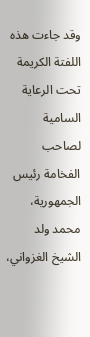وقد جاءت هذه اللفتة الكريمة تحت الرعاية السامية لصاحب الفخامة رئيس الجمهورية، محمد ولد الشيخ الغزواني،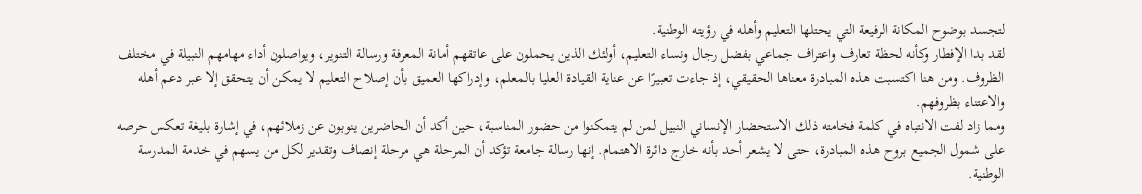لتجسد بوضوح المكانة الرفيعة التي يحتلها التعليم وأهله في رؤيته الوطنية.
لقد بدا الإفطار وكأنه لحظة تعارف واعتراف جماعي بفضل رجال ونساء التعليم، أولئك الذين يحملون على عاتقهم أمانة المعرفة ورسالة التنوير، ويواصلون أداء مهامهم النبيلة في مختلف الظروف. ومن هنا اكتسبت هذه المبادرة معناها الحقيقي، إذ جاءت تعبيرًا عن عناية القيادة العليا بالمعلم، وإدراكها العميق بأن إصلاح التعليم لا يمكن أن يتحقق إلا عبر دعم أهله والاعتناء بظروفهم.
ومما زاد لفت الانتباه في كلمة فخامته ذلك الاستحضار الإنساني النبيل لمن لم يتمكنوا من حضور المناسبة، حين أكد أن الحاضرين ينوبون عن زملائهم، في إشارة بليغة تعكس حرصه على شمول الجميع بروح هذه المبادرة، حتى لا يشعر أحد بأنه خارج دائرة الاهتمام. إنها رسالة جامعة تؤكد أن المرحلة هي مرحلة إنصاف وتقدير لكل من يسهم في خدمة المدرسة الوطنية.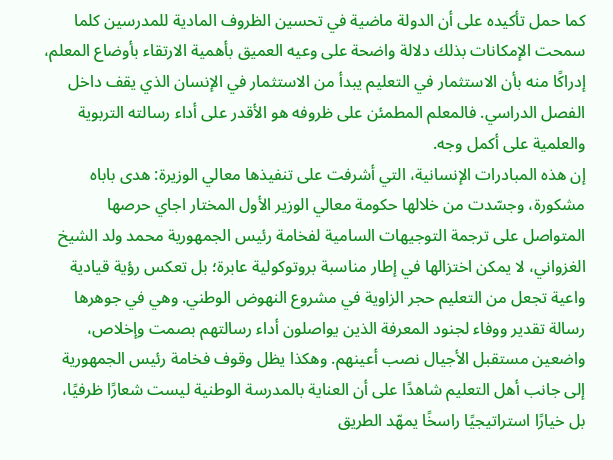كما حمل تأكيده على أن الدولة ماضية في تحسين الظروف المادية للمدرسين كلما سمحت الإمكانات بذلك دلالة واضحة على وعيه العميق بأهمية الارتقاء بأوضاع المعلم، إدراكًا منه بأن الاستثمار في التعليم يبدأ من الاستثمار في الإنسان الذي يقف داخل الفصل الدراسي. فالمعلم المطمئن على ظروفه هو الأقدر على أداء رسالته التربوية والعلمية على أكمل وجه.
إن هذه المبادرات الإنسانية، التي أشرفت على تنفيذها معالي الوزيرة: هدى باباه مشكورة، وجسّدت من خلالها حكومة معالي الوزير الأول المختار اجاي حرصها المتواصل على ترجمة التوجيهات السامية لفخامة رئيس الجمهورية محمد ولد الشيخ الغزواني، لا يمكن اختزالها في إطار مناسبة بروتوكولية عابرة؛ بل تعكس رؤية قيادية واعية تجعل من التعليم حجر الزاوية في مشروع النهوض الوطني. وهي في جوهرها رسالة تقدير ووفاء لجنود المعرفة الذين يواصلون أداء رسالتهم بصمت وإخلاص، واضعين مستقبل الأجيال نصب أعينهم. وهكذا يظل وقوف فخامة رئيس الجمهورية إلى جانب أهل التعليم شاهدًا على أن العناية بالمدرسة الوطنية ليست شعارًا ظرفيًا، بل خيارًا استراتيجيًا راسخًا يمهّد الطريق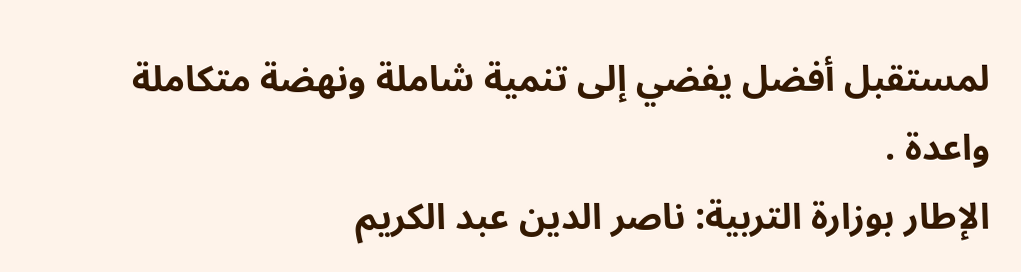لمستقبل أفضل يفضي إلى تنمية شاملة ونهضة متكاملة واعدة .
الإطار بوزارة التربية: ناصر الدين عبد الكريم